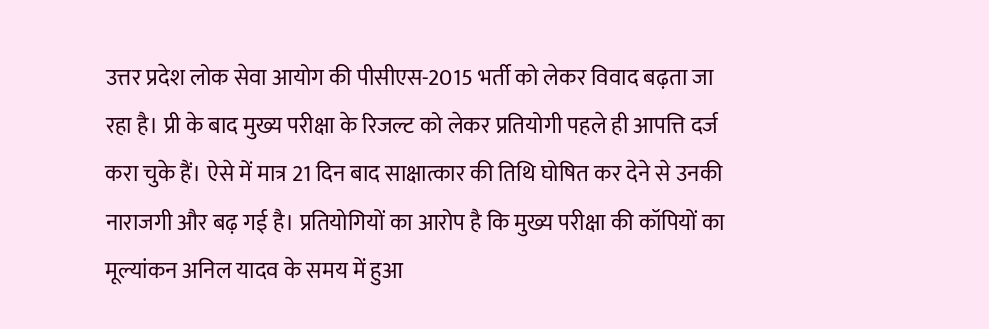उत्तर प्रदेश लोक सेवा आयोग की पीसीएस-2015 भर्ती को लेकर विवाद बढ़ता जा रहा है। प्री के बाद मुख्य परीक्षा के रिजल्ट को लेकर प्रतियोगी पहले ही आपत्ति दर्ज करा चुके हैं। ऐसे में मात्र 21 दिन बाद साक्षात्कार की तिथि घोषित कर देने से उनकी नाराजगी और बढ़ गई है। प्रतियोगियों का आरोप है कि मुख्य परीक्षा की कॉपियों का मूल्यांकन अनिल यादव के समय में हुआ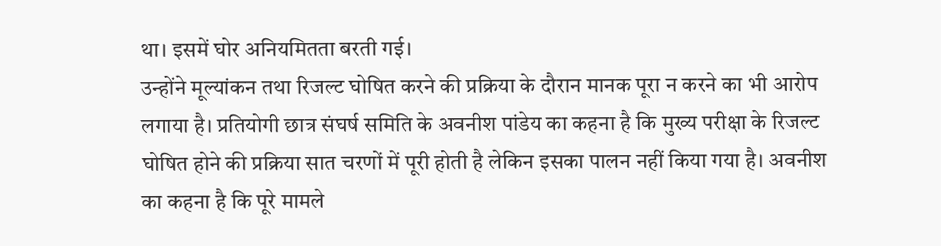था। इसमें घोर अनियमितता बरती गई।
उन्होंने मूल्यांकन तथा रिजल्ट घोषित करने की प्रक्रिया के दौरान मानक पूरा न करने का भी आरोप लगाया है। प्रतियोगी छात्र संघर्ष समिति के अवनीश पांडेय का कहना है कि मुख्य परीक्षा के रिजल्ट घोषित होने की प्रक्रिया सात चरणों में पूरी होती है लेकिन इसका पालन नहीं किया गया है। अवनीश का कहना है कि पूरे मामले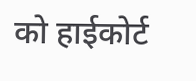को हाईकोर्ट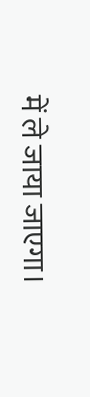में ले जाया जाएगा।